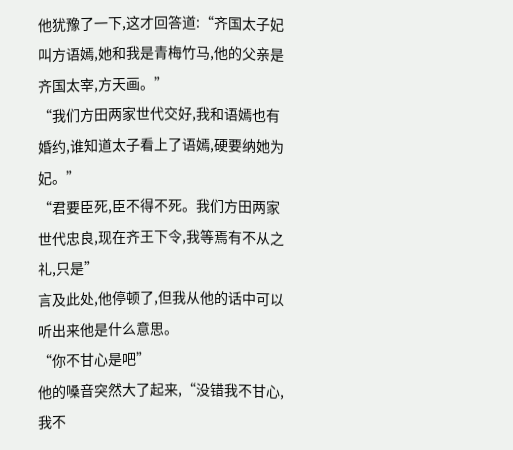他犹豫了一下,这才回答道:“齐国太子妃叫方语嫣,她和我是青梅竹马,他的父亲是齐国太宰,方天画。”
“我们方田两家世代交好,我和语嫣也有婚约,谁知道太子看上了语嫣,硬要纳她为妃。”
“君要臣死,臣不得不死。我们方田两家世代忠良,现在齐王下令,我等焉有不从之礼,只是”
言及此处,他停顿了,但我从他的话中可以听出来他是什么意思。
“你不甘心是吧”
他的嗓音突然大了起来,“没错我不甘心,我不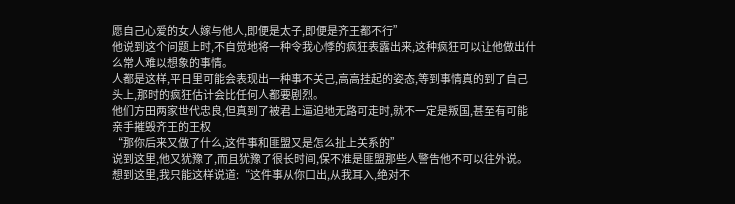愿自己心爱的女人嫁与他人,即便是太子,即便是齐王都不行”
他说到这个问题上时,不自觉地将一种令我心悸的疯狂表露出来,这种疯狂可以让他做出什么常人难以想象的事情。
人都是这样,平日里可能会表现出一种事不关己,高高挂起的姿态,等到事情真的到了自己头上,那时的疯狂估计会比任何人都要剧烈。
他们方田两家世代忠良,但真到了被君上逼迫地无路可走时,就不一定是叛国,甚至有可能亲手摧毁齐王的王权
“那你后来又做了什么,这件事和匪盟又是怎么扯上关系的”
说到这里,他又犹豫了,而且犹豫了很长时间,保不准是匪盟那些人警告他不可以往外说。
想到这里,我只能这样说道:“这件事从你口出,从我耳入,绝对不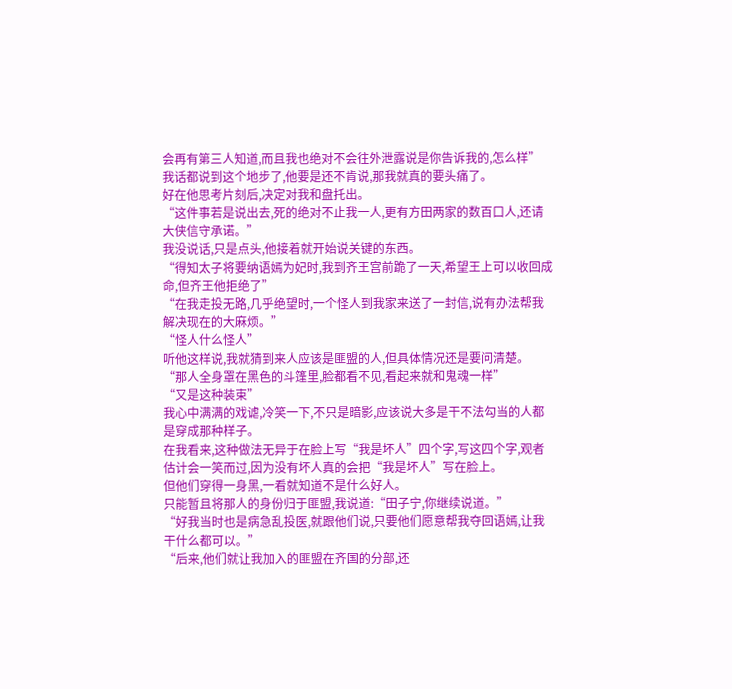会再有第三人知道,而且我也绝对不会往外泄露说是你告诉我的,怎么样”
我话都说到这个地步了,他要是还不肯说,那我就真的要头痛了。
好在他思考片刻后,决定对我和盘托出。
“这件事若是说出去,死的绝对不止我一人,更有方田两家的数百口人,还请大侠信守承诺。”
我没说话,只是点头,他接着就开始说关键的东西。
“得知太子将要纳语嫣为妃时,我到齐王宫前跪了一天,希望王上可以收回成命,但齐王他拒绝了”
“在我走投无路,几乎绝望时,一个怪人到我家来送了一封信,说有办法帮我解决现在的大麻烦。”
“怪人什么怪人”
听他这样说,我就猜到来人应该是匪盟的人,但具体情况还是要问清楚。
“那人全身罩在黑色的斗篷里,脸都看不见,看起来就和鬼魂一样”
“又是这种装束”
我心中满满的戏谑,冷笑一下,不只是暗影,应该说大多是干不法勾当的人都是穿成那种样子。
在我看来,这种做法无异于在脸上写“我是坏人”四个字,写这四个字,观者估计会一笑而过,因为没有坏人真的会把“我是坏人”写在脸上。
但他们穿得一身黑,一看就知道不是什么好人。
只能暂且将那人的身份归于匪盟,我说道:“田子宁,你继续说道。”
“好我当时也是病急乱投医,就跟他们说,只要他们愿意帮我夺回语嫣,让我干什么都可以。”
“后来,他们就让我加入的匪盟在齐国的分部,还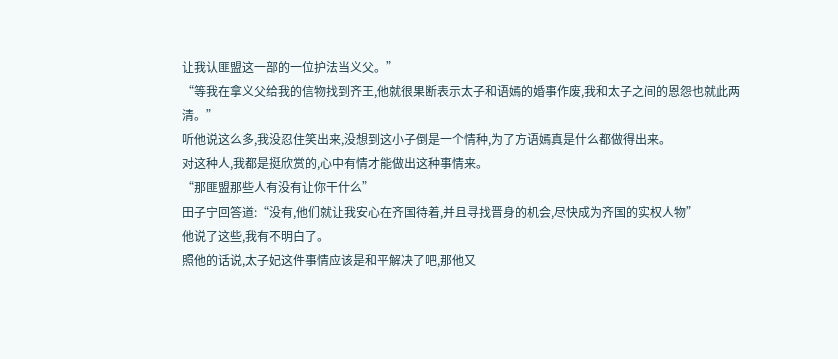让我认匪盟这一部的一位护法当义父。”
“等我在拿义父给我的信物找到齐王,他就很果断表示太子和语嫣的婚事作废,我和太子之间的恩怨也就此两清。”
听他说这么多,我没忍住笑出来,没想到这小子倒是一个情种,为了方语嫣真是什么都做得出来。
对这种人,我都是挺欣赏的,心中有情才能做出这种事情来。
“那匪盟那些人有没有让你干什么”
田子宁回答道:“没有,他们就让我安心在齐国待着,并且寻找晋身的机会,尽快成为齐国的实权人物”
他说了这些,我有不明白了。
照他的话说,太子妃这件事情应该是和平解决了吧,那他又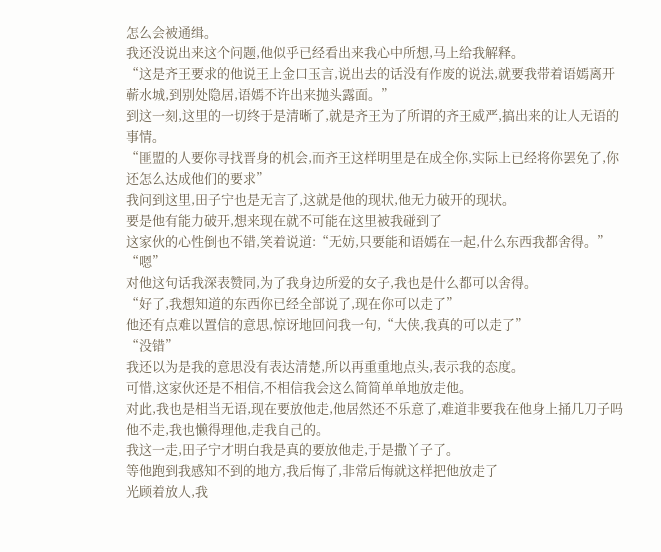怎么会被通缉。
我还没说出来这个问题,他似乎已经看出来我心中所想,马上给我解释。
“这是齐王要求的他说王上金口玉言,说出去的话没有作废的说法,就要我带着语嫣离开蕲水城,到别处隐居,语嫣不许出来抛头露面。”
到这一刻,这里的一切终于是清晰了,就是齐王为了所谓的齐王威严,搞出来的让人无语的事情。
“匪盟的人要你寻找晋身的机会,而齐王这样明里是在成全你,实际上已经将你罢免了,你还怎么达成他们的要求”
我问到这里,田子宁也是无言了,这就是他的现状,他无力破开的现状。
要是他有能力破开,想来现在就不可能在这里被我碰到了
这家伙的心性倒也不错,笑着说道:“无妨,只要能和语嫣在一起,什么东西我都舍得。”
“嗯”
对他这句话我深表赞同,为了我身边所爱的女子,我也是什么都可以舍得。
“好了,我想知道的东西你已经全部说了,现在你可以走了”
他还有点难以置信的意思,惊讶地回问我一句,“大侠,我真的可以走了”
“没错”
我还以为是我的意思没有表达清楚,所以再重重地点头,表示我的态度。
可惜,这家伙还是不相信,不相信我会这么简简单单地放走他。
对此,我也是相当无语,现在要放他走,他居然还不乐意了,难道非要我在他身上捅几刀子吗
他不走,我也懒得理他,走我自己的。
我这一走,田子宁才明白我是真的要放他走,于是撒丫子了。
等他跑到我感知不到的地方,我后悔了,非常后悔就这样把他放走了
光顾着放人,我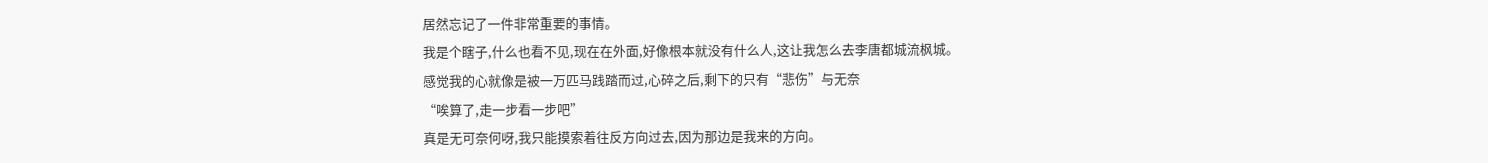居然忘记了一件非常重要的事情。
我是个瞎子,什么也看不见,现在在外面,好像根本就没有什么人,这让我怎么去李唐都城流枫城。
感觉我的心就像是被一万匹马践踏而过,心碎之后,剩下的只有“悲伤”与无奈
“唉算了,走一步看一步吧”
真是无可奈何呀,我只能摸索着往反方向过去,因为那边是我来的方向。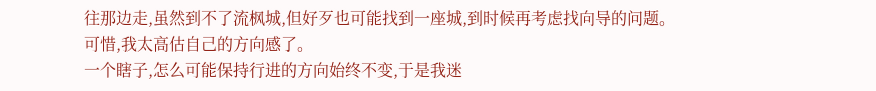往那边走,虽然到不了流枫城,但好歹也可能找到一座城,到时候再考虑找向导的问题。
可惜,我太高估自己的方向感了。
一个瞎子,怎么可能保持行进的方向始终不变,于是我迷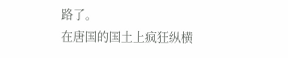路了。
在唐国的国土上疯狂纵横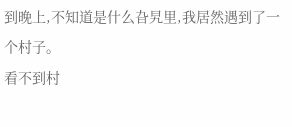到晚上,不知道是什么旮旯里,我居然遇到了一个村子。
看不到村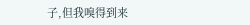子,但我嗅得到来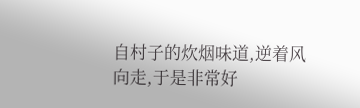自村子的炊烟味道,逆着风向走,于是非常好